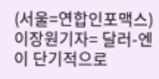(서울=연합인포맥스) 이장원기자= 달러-엔이 단기적으로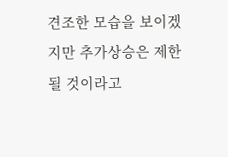견조한 모습을 보이겠지만 추가상승은 제한될 것이라고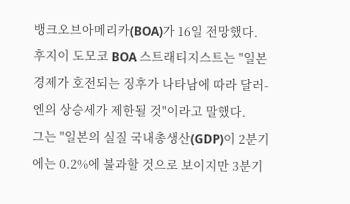뱅크오브아메리카(BOA)가 16일 전망했다.
후지이 도모코 BOA 스트래티지스트는 "일본 경제가 호전되는 징후가 나타남에 따라 달러-엔의 상승세가 제한될 것"이라고 말했다.
그는 "일본의 실질 국내총생산(GDP)이 2분기에는 0.2%에 불과할 것으로 보이지만 3분기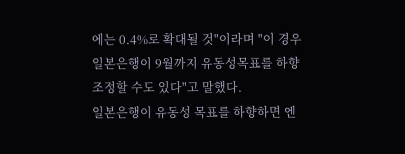에는 0.4%로 확대될 것"이라며 "이 경우 일본은행이 9월까지 유동성목표를 하향조정할 수도 있다"고 말했다.
일본은행이 유동성 목표를 하향하면 엔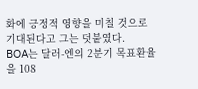화에 긍정적 영향을 미칠 것으로 기대된다고 그는 덧붙였다.
BOA는 달러-엔의 2분기 목표환율을 108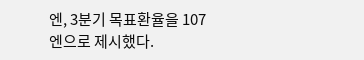엔, 3분기 목표환율을 107엔으로 제시했다.